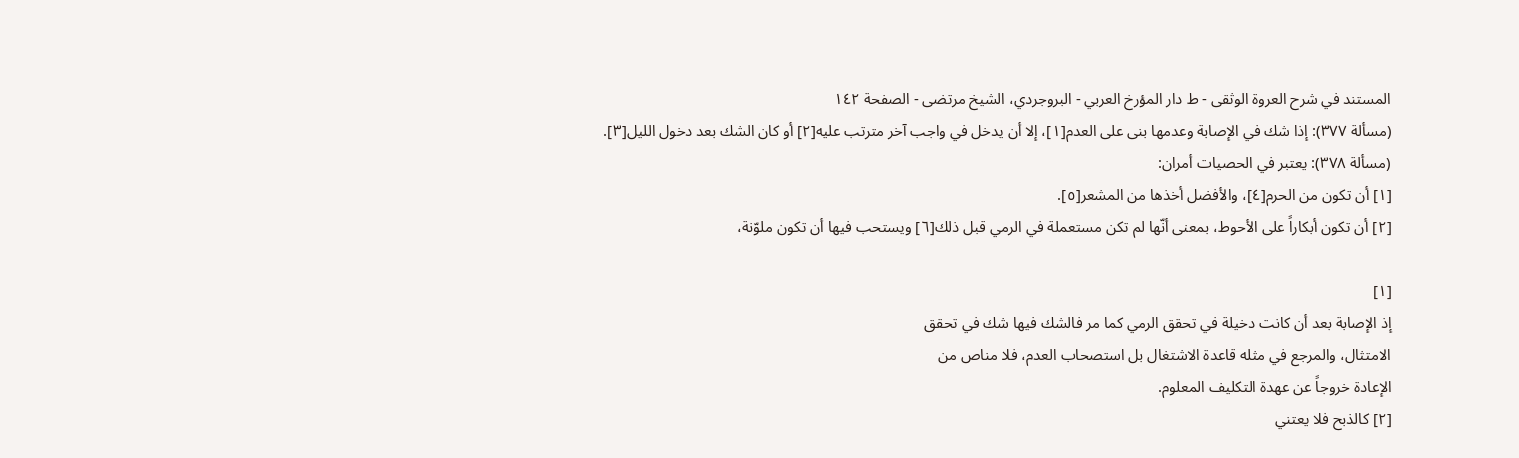المستند في شرح العروة الوثقى - ط دار المؤرخ العربي - البروجردي، الشيخ مرتضى - الصفحة ١٤٢
(مسألة ٣٧٧): إذا شك في الإصابة وعدمها بنى على العدم[١]، إلا أن يدخل في واجب آخر مترتب عليه[٢] أو كان الشك بعد دخول الليل[٣].
(مسألة ٣٧٨): يعتبر في الحصيات أمران:
[١] أن تكون من الحرم[٤]، والأفضل أخذها من المشعر[٥].
[٢] أن تكون أبكاراً على الأحوط، بمعنى أنّها لم تكن مستعملة في الرمي قبل ذلك[٦] ويستحب فيها أن تكون ملوّنة،

[١]
إذ الإصابة بعد أن كانت دخيلة في تحقق الرمي كما مر فالشك فيها شك في تحقق
الامتثال، والمرجع في مثله قاعدة الاشتغال بل استصحاب العدم، فلا مناص من
الإعادة خروجاً عن عهدة التكليف المعلوم.
[٢] كالذبح فلا يعتني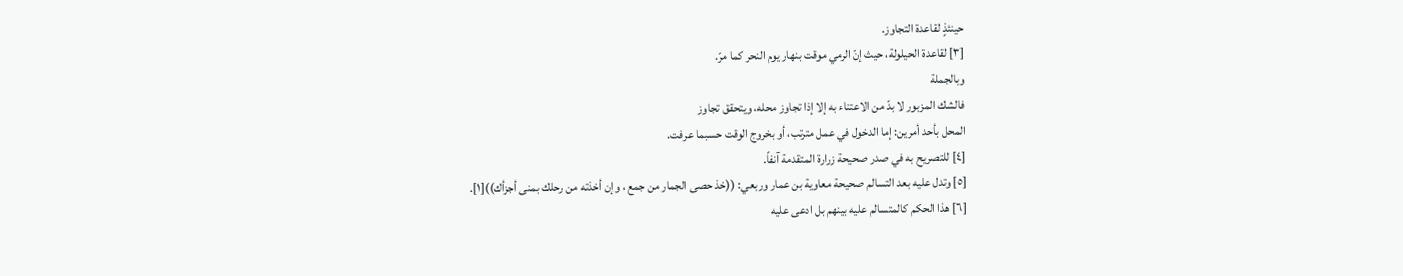حينئذٍ لقاعدة التجاوز.
[٣] لقاعدة الحيلولة، حيث إنّ الرمي موقت بنهار يوم النحر كما مرّ.
وبالجملة
فالشك المزبور لا بدّ من الاعتناء به إلا إذا تجاوز محله، ويتحقق تجاوز
المحل بأحد أمرين: إما الدخول في عمل مترتب، أو بخروج الوقت حسبما عرفت.
[٤] للتصريح به في صدر صحيحة زرارة المتقدمة آنفاً.
[٥] وتدل عليه بعد التسالم صحيحة معاوية بن عمار وربعي: ((خذ حصى الجمار من جمع ، وإن أخذته من رحلك بمنى أجزأك))[١].
[٦] هذا الحكم كالمتسالم عليه بينهم بل ادعى عليه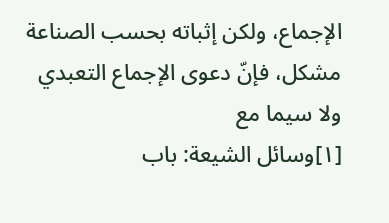الإجماع، ولكن إثباته بحسب الصناعة مشكل، فإنّ دعوى الإجماع التعبدي ولا سيما مع
[١]وسائل الشيعة: باب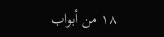١٨ من أبواب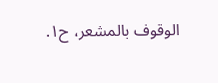الوقوف بالمشعر، ح١.